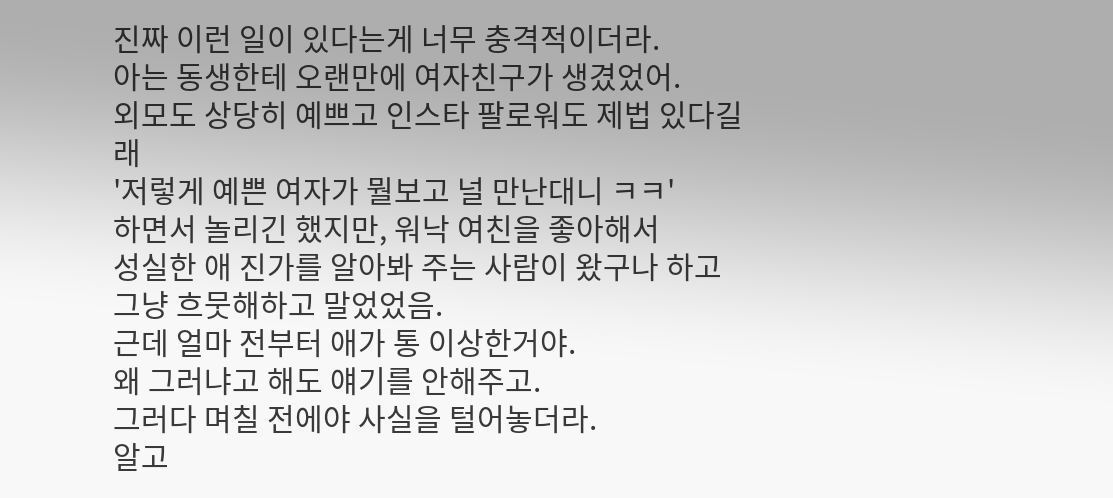진짜 이런 일이 있다는게 너무 충격적이더라.
아는 동생한테 오랜만에 여자친구가 생겼었어.
외모도 상당히 예쁘고 인스타 팔로워도 제법 있다길래
'저렇게 예쁜 여자가 뭘보고 널 만난대니 ㅋㅋ'
하면서 놀리긴 했지만, 워낙 여친을 좋아해서
성실한 애 진가를 알아봐 주는 사람이 왔구나 하고
그냥 흐뭇해하고 말었었음.
근데 얼마 전부터 애가 통 이상한거야.
왜 그러냐고 해도 얘기를 안해주고.
그러다 며칠 전에야 사실을 털어놓더라.
알고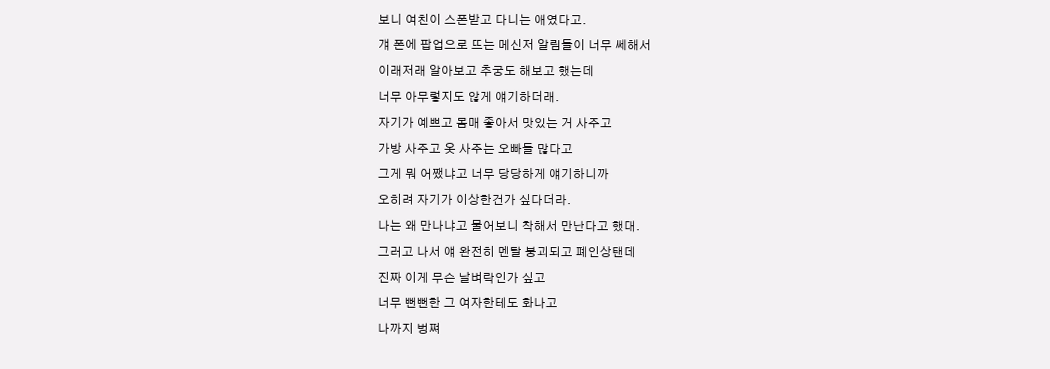보니 여친이 스폰받고 다니는 애였다고.
걔 폰에 팝업으로 뜨는 메신저 알림들이 너무 쎄해서
이래저래 알아보고 추궁도 해보고 했는데
너무 아무렇지도 않게 얘기하더래.
자기가 예쁘고 몸매 좋아서 맛있는 거 사주고
가방 사주고 옷 사주는 오빠들 많다고
그게 뭐 어쨌냐고 너무 당당하게 얘기하니까
오히려 자기가 이상한건가 싶다더라.
나는 왜 만나냐고 물어보니 착해서 만난다고 했대.
그러고 나서 얘 완전히 멘탈 붕괴되고 폐인상탠데
진짜 이게 무슨 날벼락인가 싶고
너무 뻔뻔한 그 여자한테도 화나고
나까지 벙쪄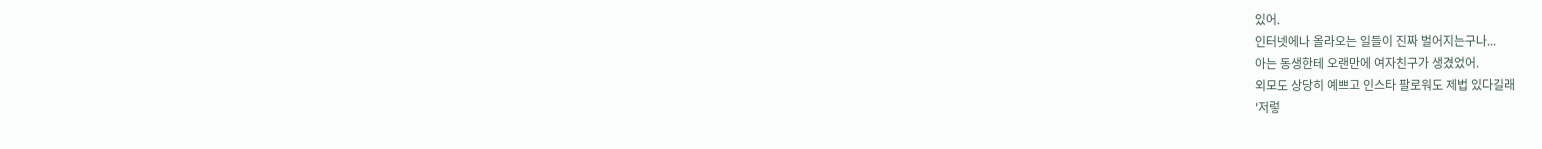있어.
인터넷에나 올라오는 일들이 진짜 벌어지는구나...
아는 동생한테 오랜만에 여자친구가 생겼었어.
외모도 상당히 예쁘고 인스타 팔로워도 제법 있다길래
'저렇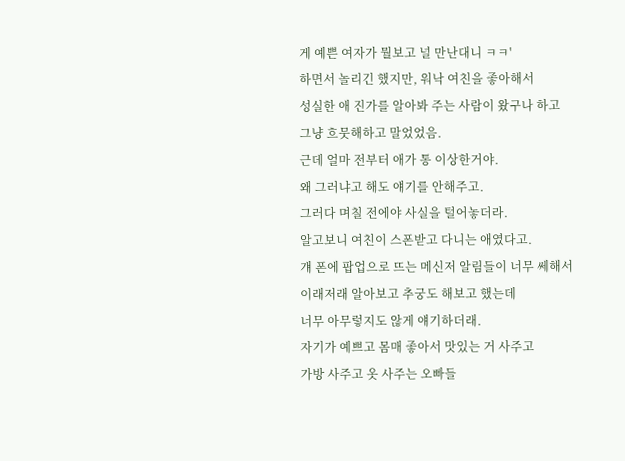게 예쁜 여자가 뭘보고 널 만난대니 ㅋㅋ'
하면서 놀리긴 했지만, 워낙 여친을 좋아해서
성실한 애 진가를 알아봐 주는 사람이 왔구나 하고
그냥 흐뭇해하고 말었었음.
근데 얼마 전부터 애가 통 이상한거야.
왜 그러냐고 해도 얘기를 안해주고.
그러다 며칠 전에야 사실을 털어놓더라.
알고보니 여친이 스폰받고 다니는 애였다고.
걔 폰에 팝업으로 뜨는 메신저 알림들이 너무 쎄해서
이래저래 알아보고 추궁도 해보고 했는데
너무 아무렇지도 않게 얘기하더래.
자기가 예쁘고 몸매 좋아서 맛있는 거 사주고
가방 사주고 옷 사주는 오빠들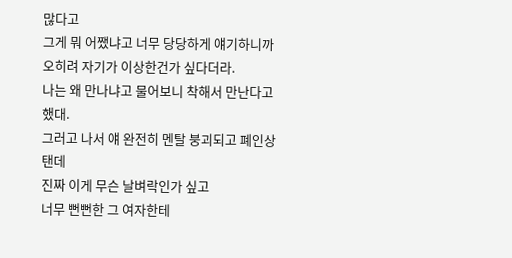많다고
그게 뭐 어쨌냐고 너무 당당하게 얘기하니까
오히려 자기가 이상한건가 싶다더라.
나는 왜 만나냐고 물어보니 착해서 만난다고 했대.
그러고 나서 얘 완전히 멘탈 붕괴되고 폐인상탠데
진짜 이게 무슨 날벼락인가 싶고
너무 뻔뻔한 그 여자한테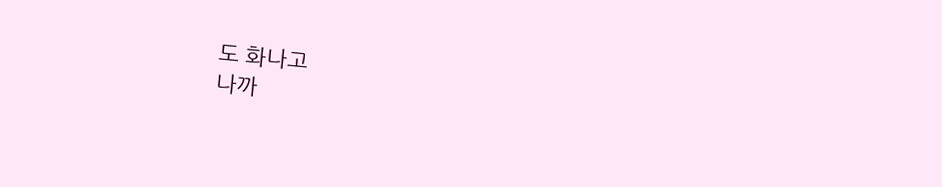도 화나고
나까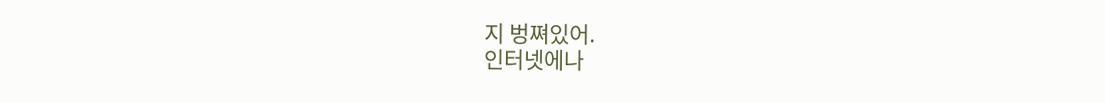지 벙쪄있어.
인터넷에나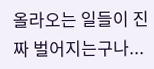올라오는 일들이 진짜 벌어지는구나...